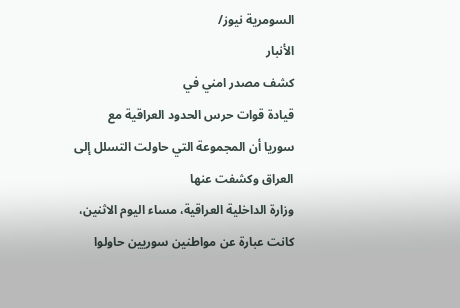السومرية نيوز/
الأنبار
كشف مصدر امني في
قيادة قوات حرس الحدود العراقية مع
سوريا أن المجموعة التي حاولت التسلل إلى
العراق وكشفت عنها
وزارة الداخلية العراقية، مساء اليوم الاثنين،
كانت عبارة عن مواطنين سوريين حاولوا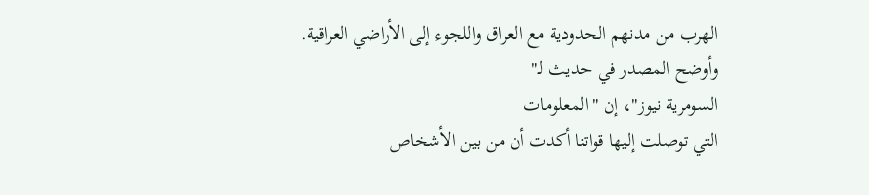الهرب من مدنهم الحدودية مع العراق واللجوء إلى الأراضي العراقية.
وأوضح المصدر في حديث لـ"
السومرية نيوز"، إن "المعلومات
التي توصلت إليها قواتنا أكدت أن من بين الأشخاص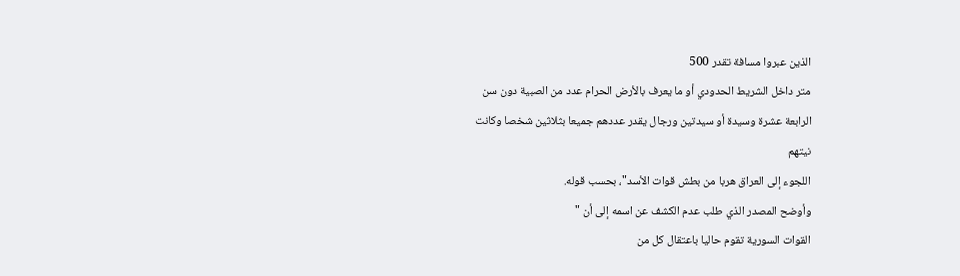الذين عبروا مسافة تقدر 500
متر داخل الشريط الحدودي أو ما يعرف بالأرض الحرام عدد من الصبية دون سن
الرابعة عشرة وسيدة أو سيدتين ورجال يقدر عددهم جميعا بثلاثين شخصا وكانت
نيتهم
اللجوء إلى العراق هربا من بطش قوات الأسد"، بحسب قوله.
وأوضح المصدر الذي طلب عدم الكشف عن اسمه إلى أن "
القوات السورية تقوم حاليا باعتقال كل من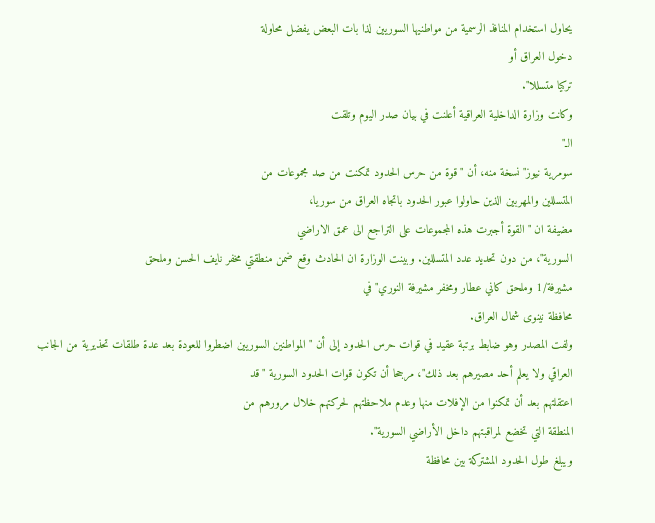يحاول استخدام المنافذ الرسمية من مواطنيها السوريين لذا بات البعض يفضل محاولة
دخول العراق أو
تركيا متسللا".
وكانت وزارة الداخلية العراقية أعلنت في بيان صدر اليوم وتلقت
الـ"
سومرية نيوز" نسخة منه، أن "قوة من حرس الحدود تمكنت من صد مجموعات من
المتسللين والمهربين الذين حاولوا عبور الحدود باتجاه العراق من سوريا،
مضيفة ان "القوة أجبرت هذه المجموعات على التراجع الى عمق الاراضي
السورية"، من دون تحديد عدد المتسللين. وبينت الوزارة ان الحادث وقع ضمن منطقتي مخفر نايف الحسن وملحق
مشيرفة/1 وملحق كاني عطار ومخفر مشيرفة النوري" في
محافظة نينوى شمال العراق.
ولفت المصدر وهو ضابط برتبة عقيد في قوات حرس الحدود إلى أن "المواطنين السوريين اضطروا للعودة بعد عدة طلقات تحذيرية من الجانب
العراقي ولا يعلم أحد مصيرهم بعد ذلك"، مرجحا أن تكون قوات الحدود السورية "قد
اعتقلتهم بعد أن تمكنوا من الإفلات منها وعدم ملاحظتهم لحركتهم خلال مرورهم من
المنطقة التي تخضع لمراقبتهم داخل الأراضي السورية".
ويبلغ طول الحدود المشتركة بين محافظة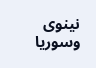نينوى وسوريا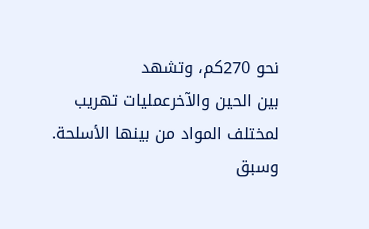نحو 270كم، وتشهد
بين الحين والآخرعمليات تهريب لمختلف المواد من بينها الأسلحة.
وسبق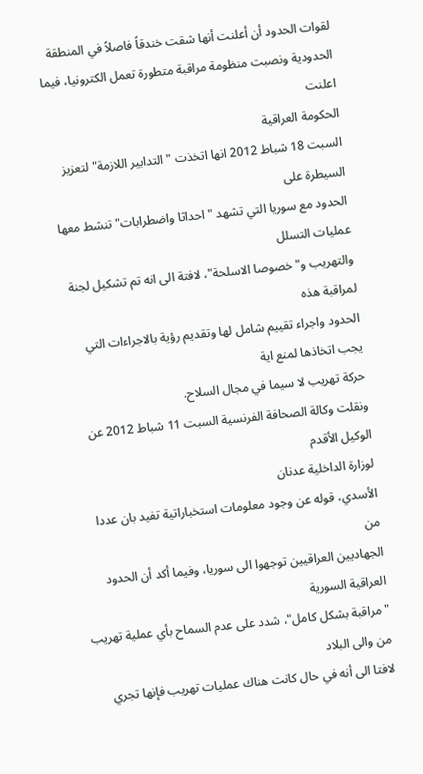لقوات الحدود أن أعلنت أنها شقت خندقاً فاصلاً في المنطقة
الحدودية ونصبت منظومة مراقبة متطورة تعمل الكترونيا، فيما اعلنت
الحكومة العراقية
السبت 18 شباط 2012 انها اتخذت "التدابير اللازمة" لتعزيز السيطرة على
الحدود مع سوريا التي تشهد "احداثا واضطرابات" تنشط معها عمليات التسلل
والتهريب و"خصوصا الاسلحة"، لافتة الى انه تم تشكيل لجنة لمراقبة هذه
الحدود واجراء تقييم شامل لها وتقديم رؤية بالاجراءات التي يجب اتخاذها لمنع اية
حركة تهريب لا سيما في مجال السلاح.
ونقلت وكالة الصحافة الفرنسية السبت 11 شباط 2012 عن الوكيل الأقدم
لوزارة الداخلية عدنان
الأسدي، قوله عن وجود معلومات استخباراتية تفيد بان عددا من
الجهاديين العراقيين توجهوا الى سوريا، وفيما أكد أن الحدود العراقية السورية
"مراقبة بشكل كامل"، شدد على عدم السماح بأي عملية تهريب من والى البلاد
لافتا الى أنه في حال كانت هناك عمليات تهريب فإنها تجري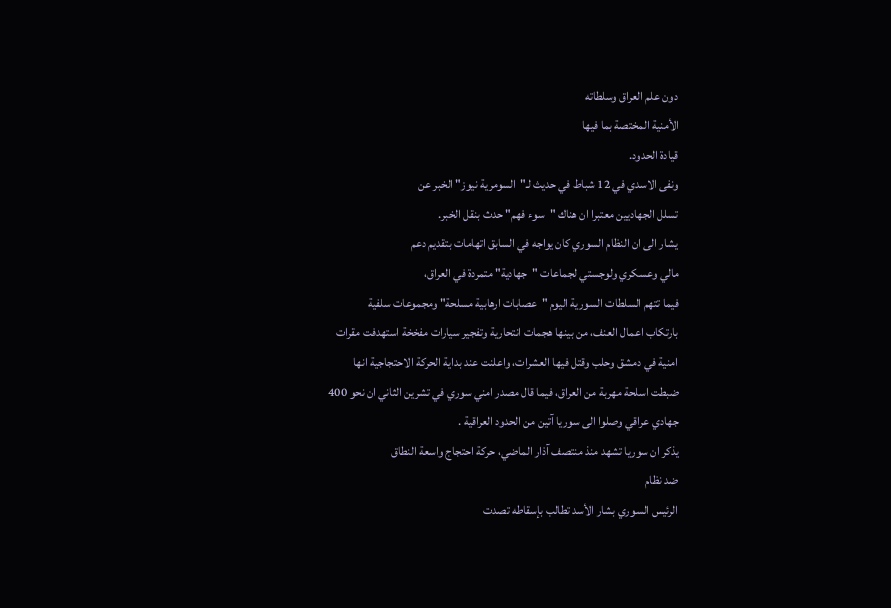دون علم العراق وسلطاته
الأمنية المختصة بما فيها
قيادة الحدود.
ونفى الاسدي في 12 شباط في حديث لـ"السومرية نيوز" الخبر عن
تسلل الجهاديين معتبرا ان هناك "سوء فهم" حدث بنقل الخبر.
يشار الى ان النظام السوري كان يواجه في السابق اتهامات بتقديم دعم
مالي وعسكري ولوجستي لجماعات "جهادية" متمردة في العراق،
فيما تتهم السلطات السورية اليوم "عصابات ارهابية مسلحة" ومجموعات سلفية
بارتكاب اعمال العنف، من بينها هجمات انتحارية وتفجير سيارات مفخخة استهدفت مقرات
امنية في دمشق وحلب وقتل فيها العشرات، واعلنت عند بداية الحركة الاحتجاجية انها
ضبطت اسلحة مهربة من العراق، فيما قال مصدر امني سوري في تشرين الثاني ان نحو 400
جهادي عراقي وصلوا الى سوريا آتين من الحدود العراقية .
يذكر ان سوريا تشهد منذ منتصف آذار الماضي، حركة احتجاج واسعة النطاق
ضد نظام
الرئيس السوري بشار الأسد تطالب بإسقاطه تصدت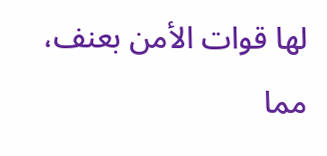لها قوات الأمن بعنف، مما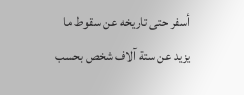أسفر حتى تاريخه عن سقوط ما يزيد عن ستة آلاف شخص بحسب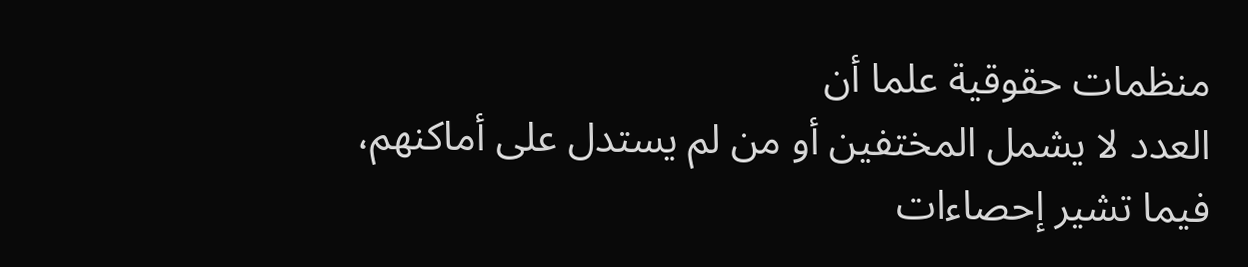منظمات حقوقية علما أن
العدد لا يشمل المختفين أو من لم يستدل على أماكنهم، فيما تشير إحصاءات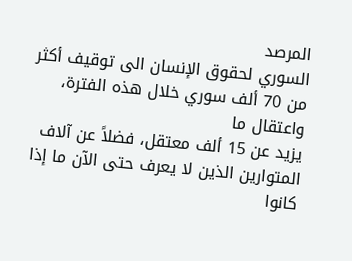المرصد
السوري لحقوق الإنسان الى توقيف أكثر من 70 ألف سوري خلال هذه الفترة، واعتقال ما
يزيد عن 15 ألف معتقل، فضلاً عن آلاف المتوارين الذين لا يعرف حتى الآن ما إذا
كانوا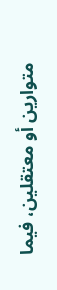متوارين أو معتقلين، فيما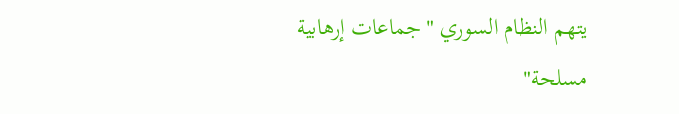يتهم النظام السوري "جماعات إرهابية
مسلحة"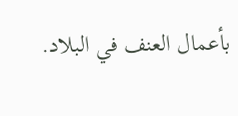بأعمال العنف في البلاد.